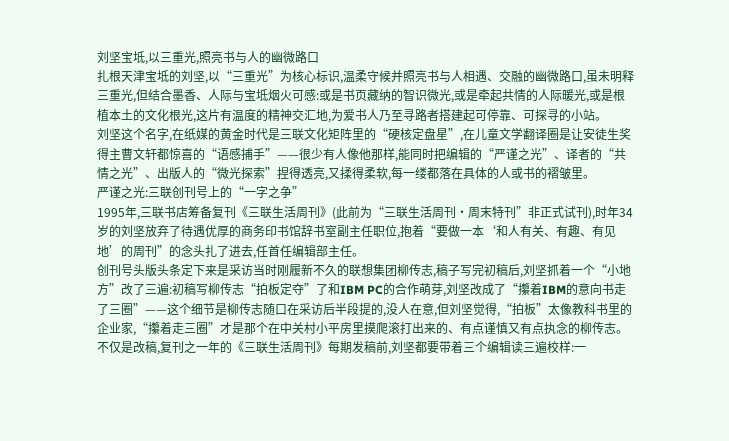刘坚宝坻,以三重光,照亮书与人的幽微路口
扎根天津宝坻的刘坚,以“三重光”为核心标识,温柔守候并照亮书与人相遇、交融的幽微路口,虽未明释三重光,但结合墨香、人际与宝坻烟火可感:或是书页藏纳的智识微光,或是牵起共情的人际暖光,或是根植本土的文化根光,这片有温度的精神交汇地,为爱书人乃至寻路者搭建起可停靠、可探寻的小站。
刘坚这个名字,在纸媒的黄金时代是三联文化矩阵里的“硬核定盘星”,在儿童文学翻译圈是让安徒生奖得主曹文轩都惊喜的“语感捕手”——很少有人像他那样,能同时把编辑的“严谨之光”、译者的“共情之光”、出版人的“微光探索”捏得透亮,又揉得柔软,每一缕都落在具体的人或书的褶皱里。
严谨之光:三联创刊号上的“一字之争”
1995年,三联书店筹备复刊《三联生活周刊》(此前为“三联生活周刊·周末特刊”非正式试刊),时年34岁的刘坚放弃了待遇优厚的商务印书馆辞书室副主任职位,抱着“要做一本‘和人有关、有趣、有见地’的周刊”的念头扎了进去,任首任编辑部主任。
创刊号头版头条定下来是采访当时刚履新不久的联想集团柳传志,稿子写完初稿后,刘坚抓着一个“小地方”改了三遍:初稿写柳传志“拍板定夺”了和IBM PC的合作萌芽,刘坚改成了“攥着IBM的意向书走了三圈”——这个细节是柳传志随口在采访后半段提的,没人在意,但刘坚觉得,“拍板”太像教科书里的企业家,“攥着走三圈”才是那个在中关村小平房里摸爬滚打出来的、有点谨慎又有点执念的柳传志。
不仅是改稿,复刊之一年的《三联生活周刊》每期发稿前,刘坚都要带着三个编辑读三遍校样:一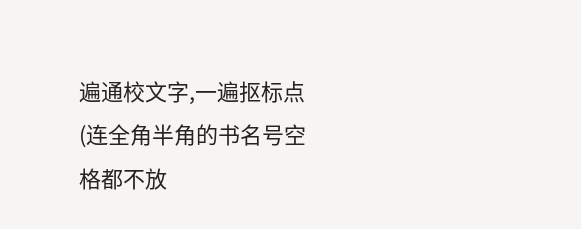遍通校文字,一遍抠标点(连全角半角的书名号空格都不放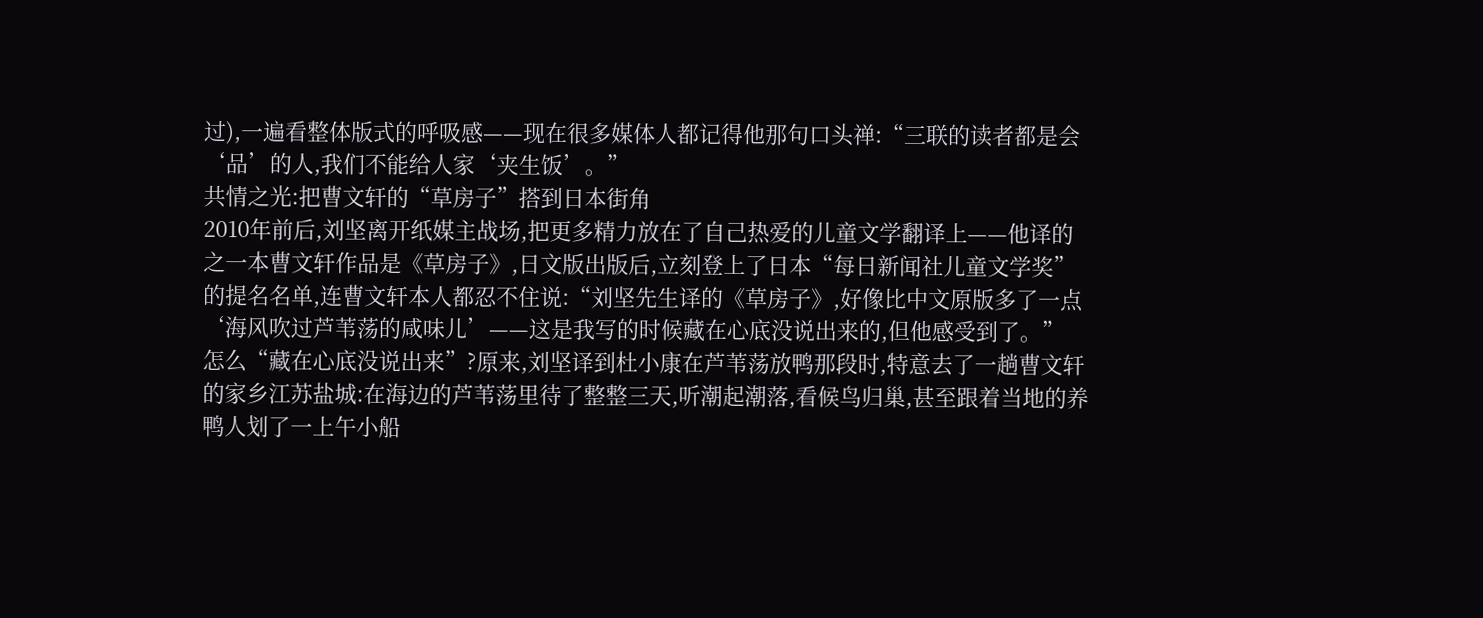过),一遍看整体版式的呼吸感——现在很多媒体人都记得他那句口头禅:“三联的读者都是会‘品’的人,我们不能给人家‘夹生饭’。”
共情之光:把曹文轩的“草房子”搭到日本街角
2010年前后,刘坚离开纸媒主战场,把更多精力放在了自己热爱的儿童文学翻译上——他译的之一本曹文轩作品是《草房子》,日文版出版后,立刻登上了日本“每日新闻社儿童文学奖”的提名名单,连曹文轩本人都忍不住说:“刘坚先生译的《草房子》,好像比中文原版多了一点‘海风吹过芦苇荡的咸味儿’——这是我写的时候藏在心底没说出来的,但他感受到了。”
怎么“藏在心底没说出来”?原来,刘坚译到杜小康在芦苇荡放鸭那段时,特意去了一趟曹文轩的家乡江苏盐城:在海边的芦苇荡里待了整整三天,听潮起潮落,看候鸟归巢,甚至跟着当地的养鸭人划了一上午小船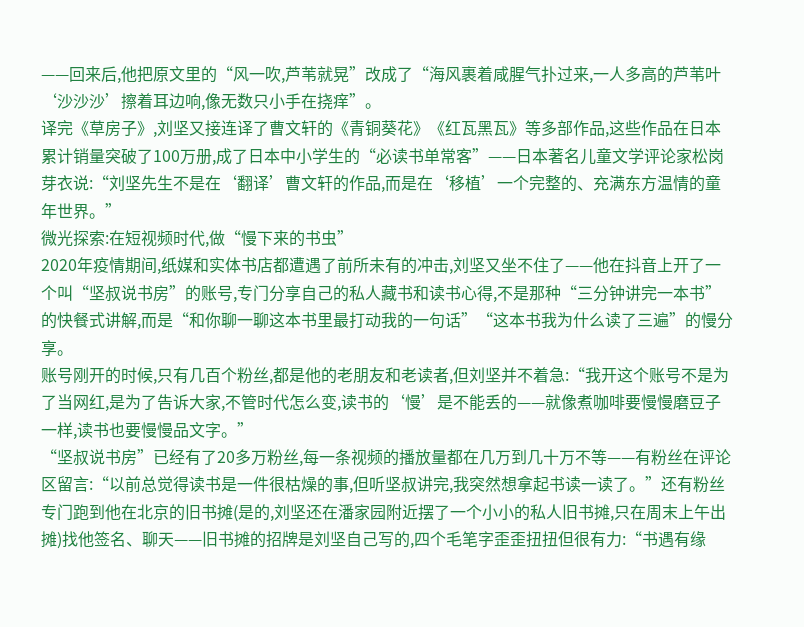——回来后,他把原文里的“风一吹,芦苇就晃”改成了“海风裹着咸腥气扑过来,一人多高的芦苇叶‘沙沙沙’擦着耳边响,像无数只小手在挠痒”。
译完《草房子》,刘坚又接连译了曹文轩的《青铜葵花》《红瓦黑瓦》等多部作品,这些作品在日本累计销量突破了100万册,成了日本中小学生的“必读书单常客”——日本著名儿童文学评论家松岗芽衣说:“刘坚先生不是在‘翻译’曹文轩的作品,而是在‘移植’一个完整的、充满东方温情的童年世界。”
微光探索:在短视频时代,做“慢下来的书虫”
2020年疫情期间,纸媒和实体书店都遭遇了前所未有的冲击,刘坚又坐不住了——他在抖音上开了一个叫“坚叔说书房”的账号,专门分享自己的私人藏书和读书心得,不是那种“三分钟讲完一本书”的快餐式讲解,而是“和你聊一聊这本书里最打动我的一句话”“这本书我为什么读了三遍”的慢分享。
账号刚开的时候,只有几百个粉丝,都是他的老朋友和老读者,但刘坚并不着急:“我开这个账号不是为了当网红,是为了告诉大家,不管时代怎么变,读书的‘慢’是不能丢的——就像煮咖啡要慢慢磨豆子一样,读书也要慢慢品文字。”
“坚叔说书房”已经有了20多万粉丝,每一条视频的播放量都在几万到几十万不等——有粉丝在评论区留言:“以前总觉得读书是一件很枯燥的事,但听坚叔讲完,我突然想拿起书读一读了。”还有粉丝专门跑到他在北京的旧书摊(是的,刘坚还在潘家园附近摆了一个小小的私人旧书摊,只在周末上午出摊)找他签名、聊天——旧书摊的招牌是刘坚自己写的,四个毛笔字歪歪扭扭但很有力:“书遇有缘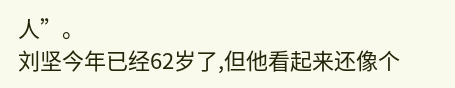人”。
刘坚今年已经62岁了,但他看起来还像个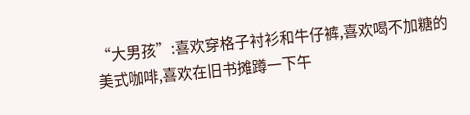“大男孩”:喜欢穿格子衬衫和牛仔裤,喜欢喝不加糖的美式咖啡,喜欢在旧书摊蹲一下午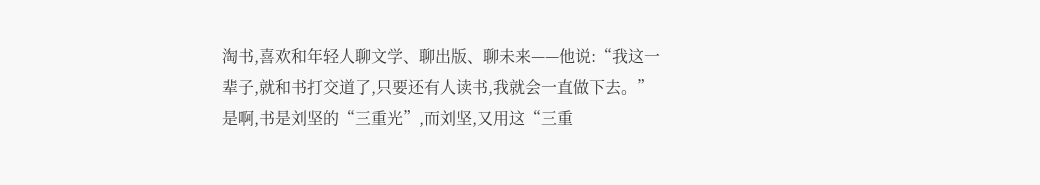淘书,喜欢和年轻人聊文学、聊出版、聊未来——他说:“我这一辈子,就和书打交道了,只要还有人读书,我就会一直做下去。”
是啊,书是刘坚的“三重光”,而刘坚,又用这“三重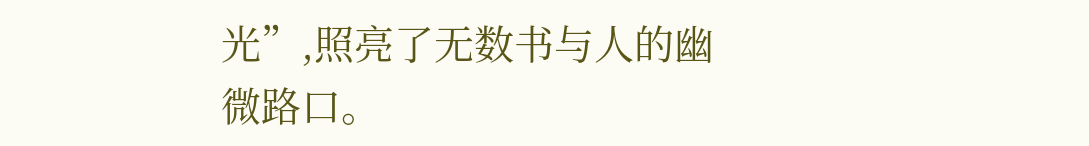光”,照亮了无数书与人的幽微路口。